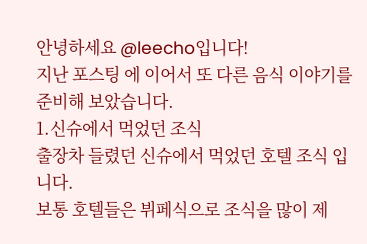안녕하세요 @leecho입니다!
지난 포스팅 에 이어서 또 다른 음식 이야기를 준비해 보았습니다.
1.신슈에서 먹었던 조식
출장차 들렸던 신슈에서 먹었던 호텔 조식 입니다.
보통 호텔들은 뷔페식으로 조식을 많이 제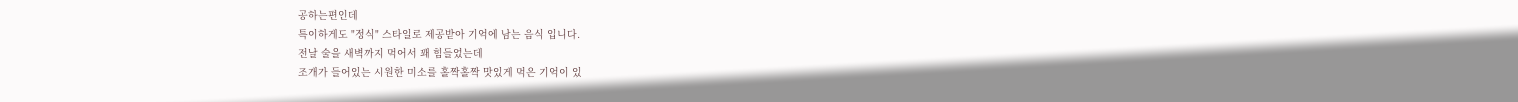공하는편인데
특이하게도 "정식" 스타일로 제공받아 기억에 남는 음식 입니다.
전날 술을 새벽까지 먹어서 꽤 힘들었는데
조개가 들어있는 시원한 미소를 홀짝홀짝 맛있게 먹은 기억이 있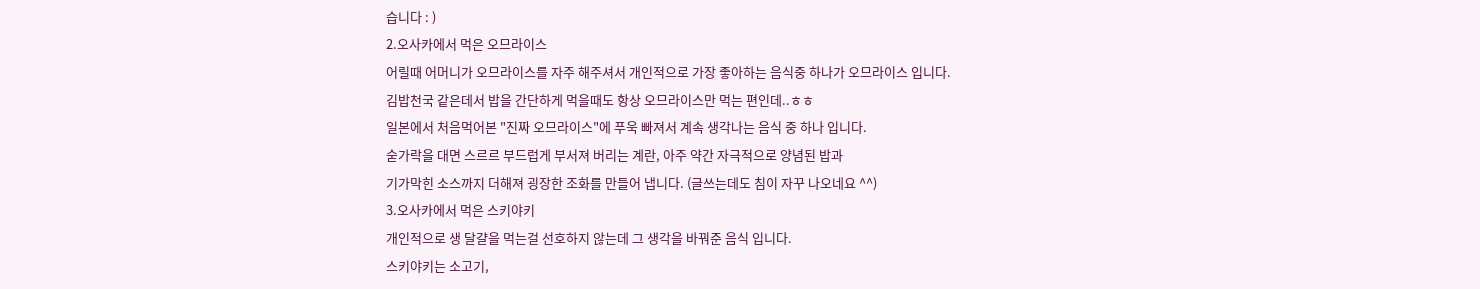습니다 : )
2.오사카에서 먹은 오므라이스
어릴때 어머니가 오므라이스를 자주 해주셔서 개인적으로 가장 좋아하는 음식중 하나가 오므라이스 입니다.
김밥천국 같은데서 밥을 간단하게 먹을때도 항상 오므라이스만 먹는 편인데..ㅎㅎ
일본에서 처음먹어본 "진짜 오므라이스"에 푸욱 빠져서 계속 생각나는 음식 중 하나 입니다.
숟가락을 대면 스르르 부드럽게 부서져 버리는 계란, 아주 약간 자극적으로 양념된 밥과
기가막힌 소스까지 더해져 굉장한 조화를 만들어 냅니다. (글쓰는데도 침이 자꾸 나오네요 ^^)
3.오사카에서 먹은 스키야키
개인적으로 생 달걀을 먹는걸 선호하지 않는데 그 생각을 바꿔준 음식 입니다.
스키야키는 소고기,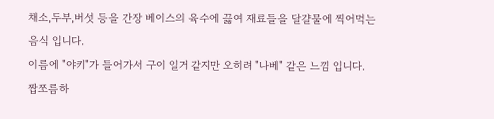채소,두부,버섯 등을 간장 베이스의 육수에 끓여 재료들을 달걀물에 찍어먹는 음식 입니다.
이름에 "야키"가 들어가서 구이 일거 같지만 오히려 "나베" 같은 느낌 입니다.
짭쪼름하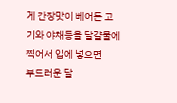게 간장맛이 베어든 고기와 야채등을 달걀물에 찍어서 입에 넣으면
부드러운 달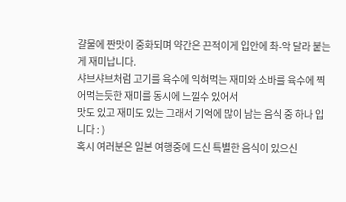걀물에 짠맛이 중화되며 약간은 끈적이게 입안에 촤-악 달라 붙는게 재미납니다.
샤브샤브처럼 고기를 육수에 익혀먹는 재미와 소바를 육수에 찍어먹는듯한 재미를 동시에 느낄수 있어서
맛도 있고 재미도 있는 그래서 기억에 많이 남는 음식 중 하나 입니다 : )
혹시 여러분은 일본 여행중에 드신 특별한 음식이 있으신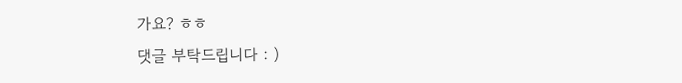가요? ㅎㅎ
댓글 부탁드립니다 : )